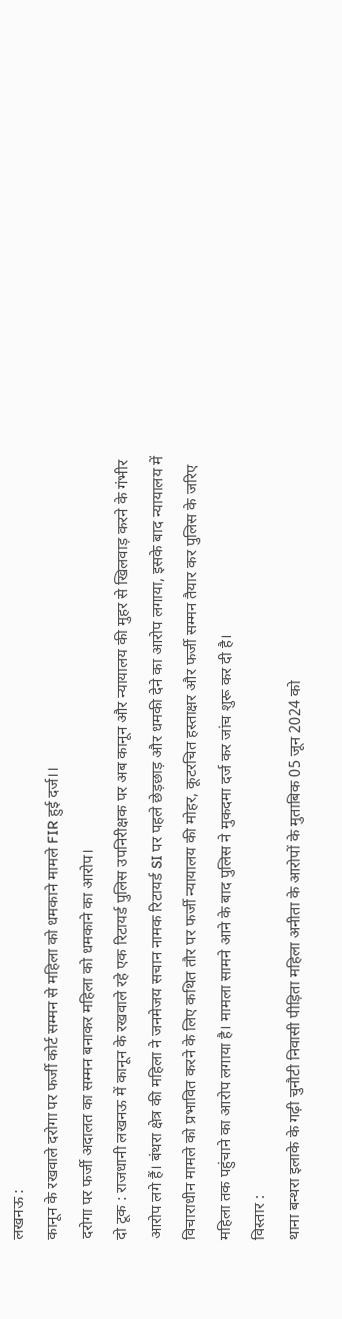लखनऊ :
कानून के रखवाले दरोगा पर फर्जी कोर्ट सम्मन से महिला को धमकाने मामले FIR हुई दर्ज।।
दरोगा पर फर्जी अदालत का सम्मन बनाकर महिला को धमकाने का आरोप।
दो टूक : राजधानी लखनऊ में कानून के रखवाले रहे एक रिटायर्ड पुलिस उपनिरीक्षक पर अब कानून और न्यायालय की मुहर से खिलवाड़ करने के गंभीर आरोप लगे हैं। बंथरा क्षेत्र की महिला ने जनमेजय सचान नामक रिटायर्ड SI पर पहले छेड़छाड़ और धमकी देने का आरोप लगाया, इसके बाद न्यायालय में विचाराधीन मामले को प्रभावित करने के लिए कथित तौर पर फर्जी न्यायालय की मोहर, कूटरचित हस्ताक्षर और फर्जी सम्मन तैयार कर पुलिस के जरिए महिला तक पहुंचाने का आरोप लगाया है। मामला सामने आने के बाद पुलिस ने मुकदमा दर्ज कर जांच शुरू कर दी है।
विस्तार :
थाना बन्थरा इलाके के गढ़ी चुनौटी निवासी पीड़िता महिला अनीता के आरोपों के मुताबिक 05 जून 2024 को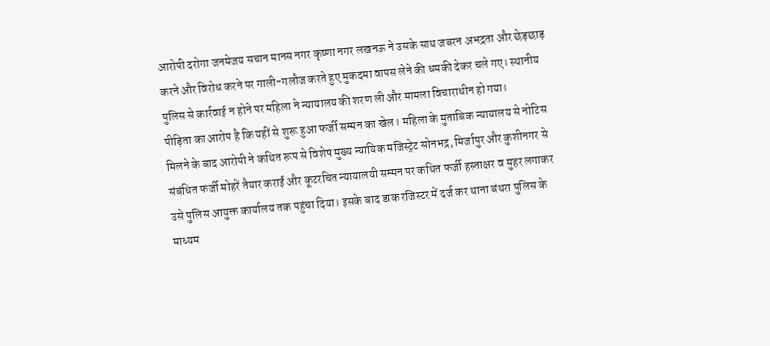आरोपी दरोगा जनमेजय सचान मानस नगर कृष्णा नगर लखनऊ ने उसके साथ जबरन अभद्रता और छेड़छाड़ करने और विरोध करने पर गाली-गलौज करते हुए मुकदमा वापस लेने की धमकी देकर चले गए। स्थानीय पुलिस से कार्रवाई न होने पर महिला ने न्यायालय की शरण ली और मामला विचाराधीन हो गया।
पीड़िता का आरोप है कि यहीं से शुरू हुआ फर्जी सम्मन का खेल। महिला के मुताबिक न्यायालय से नोटिस मिलने के बाद आरोपी ने कथित रूप से विशेष मुख्य न्यायिक मजिस्ट्रेट सोनभद्र, मिर्जापुर और कुशीनगर से संबंधित फर्जी मोहरें तैयार कराईं और कूटरचित न्यायालयी सम्मन पर कथित फर्जी हस्ताक्षर व मुहर लगाकर उसे पुलिस आयुक्त कार्यालय तक पहुंचा दिया। इसके बाद डाक रजिस्टर में दर्ज कर थाना बंथरा पुलिस के माध्यम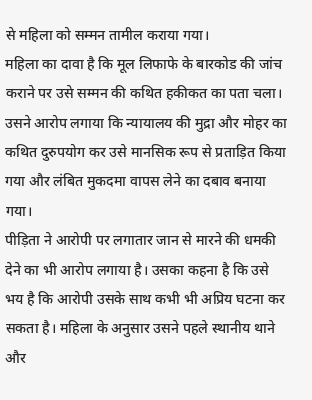से महिला को सम्मन तामील कराया गया।
महिला का दावा है कि मूल लिफाफे के बारकोड की जांच कराने पर उसे सम्मन की कथित हकीकत का पता चला। उसने आरोप लगाया कि न्यायालय की मुद्रा और मोहर का कथित दुरुपयोग कर उसे मानसिक रूप से प्रताड़ित किया गया और लंबित मुकदमा वापस लेने का दबाव बनाया गया।
पीड़िता ने आरोपी पर लगातार जान से मारने की धमकी देने का भी आरोप लगाया है। उसका कहना है कि उसे भय है कि आरोपी उसके साथ कभी भी अप्रिय घटना कर सकता है। महिला के अनुसार उसने पहले स्थानीय थाने और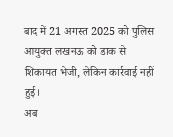बाद में 21 अगस्त 2025 को पुलिस आयुक्त लखनऊ को डाक से शिकायत भेजी, लेकिन कार्रवाई नहीं हुई।
अब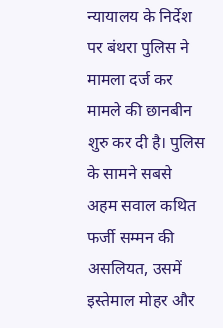न्यायालय के निर्देश पर बंथरा पुलिस ने मामला दर्ज कर मामले की छानबीन शुरु कर दी है। पुलिस के सामने सबसे अहम सवाल कथित फर्जी सम्मन की असलियत, उसमें इस्तेमाल मोहर और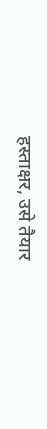हस्ताक्षर, उसे तैयार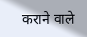कराने वाले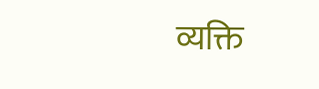व्यक्ति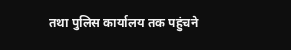तथा पुलिस कार्यालय तक पहुंचने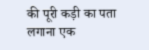की पूरी कड़ी का पता लगाना एक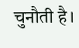चुनौती है।